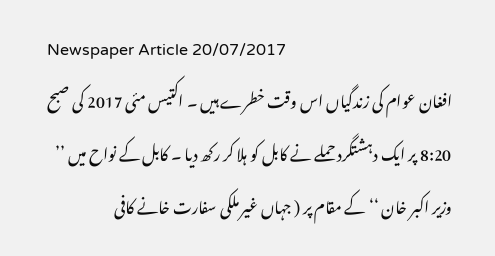Newspaper Article 20/07/2017
افغان عوام کی زندگیاں اس وقت خطرے ہیں ۔ اکتیس مئی 2017 کی صبح 8:20 پر ایک دہشتگرد حملے نے کابل کو ہلا کر رکھ دیا ۔ کابل کے نواح میں ’’ وزیر اکبر خان ‘‘ کے مقام پر ( جہاں غیر ملکی سفارت خانے کافی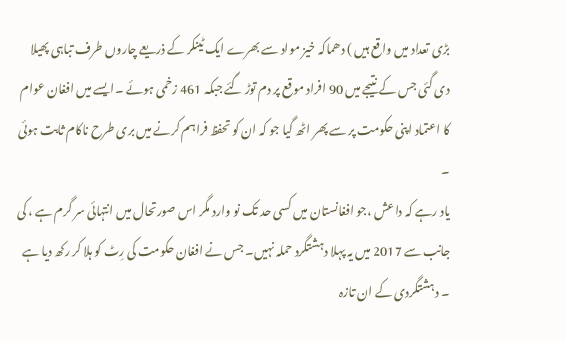بڑی تعداد میں واقع ہیں ) دھماکہ خیز مواد سے بھرے ایک ٹینکر کے ذریعے چاروں طرف تباہی پھیلا دی گئی جس کے نتیجے میں 90 افراد موقع پر دم توڑ گئے جبکہ 461 زخمی ہوئے ۔ایسے میں افغان عوام کا اعتماد اپنی حکومت پر سے پھر اٹھ گیا جو کہ ان کو تحفظ فراہم کرنے میں بری طرح ناکام ثابت ہوئی ۔
یاد رہے کہ داعش ،جو افغانستان میں کسی حد تک نو وارد مگر اس صورتحال میں انتہائی سر گرم ہے ، کی جانب سے 2017 میں یہ پہلا دہشتگرد حملہ نہیں۔ جس نے افغان حکومت کی رِٹ کو ہلا کر رکھ دیا ہے ۔ دہشتگردی کے ان تازہ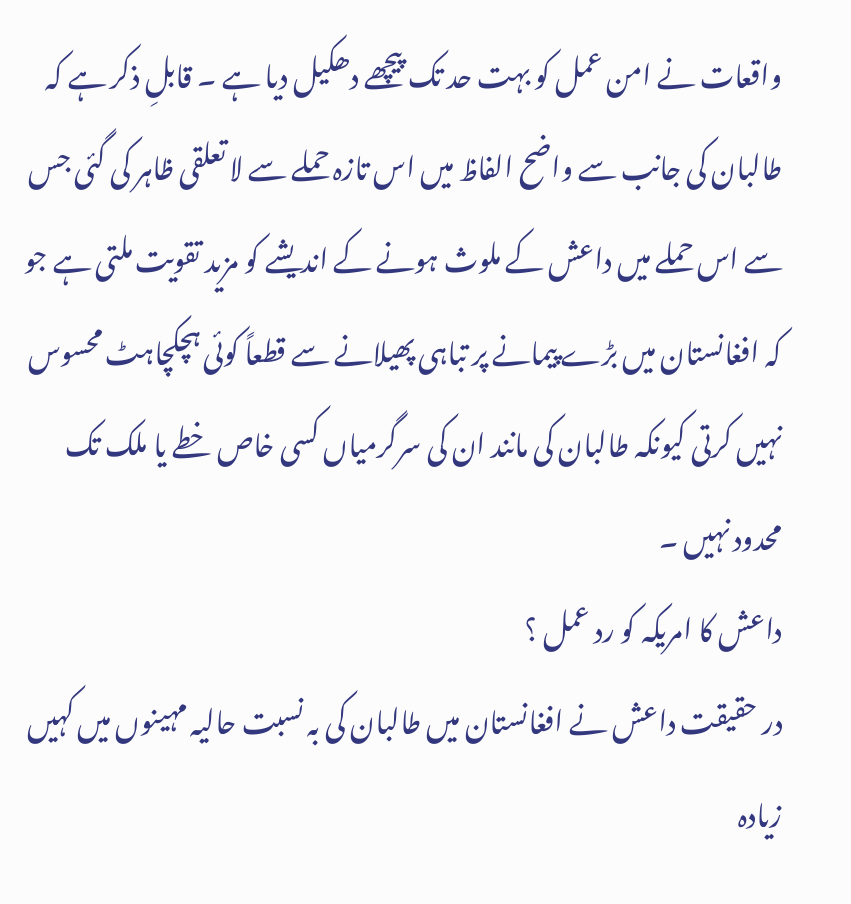واقعات نے امن عمل کو بہت حد تک پیچھے دھکیل دیا ہے ۔ قابلِ ذکر ہے کہ طالبان کی جانب سے واضح الفاظ میں اس تازہ حملے سے لا تعلقی ظاہر کی گئی جس سے اس حملے میں داعش کے ملوث ہونے کے اندیشے کو مزید تقویت ملتی ہے جو کہ افغانستان میں بڑے پیمانے پر تباہی پھیلانے سے قطعاً کوئی ہچکچاہٹ محسوس نہیں کرتی کیونکہ طالبان کی مانند ان کی سرگرمیاں کسی خاص خطے یا ملک تک محدود نہیں ۔
داعش کا امریکہ کو رد عمل ؟
در حقیقت داعش نے افغانستان میں طالبان کی بہ نسبت حالیہ مہینوں میں کہیں زیادہ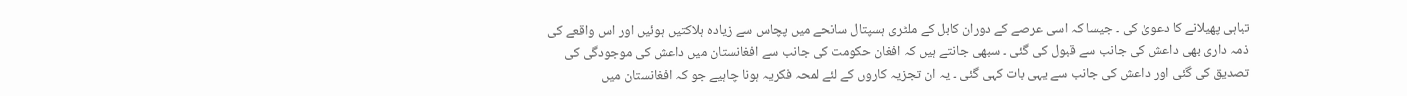تباہی پھیلانے کا دعویٰ کی ۔ جیسا کہ اسی عرصے کے دوران کابل کے ملٹری ہسپتال سانحے میں پچاس سے زیادہ ہلاکتیں ہوئیں اور اس واقعے کی ذمہ داری بھی داعش کی جانب سے قبول کی گئی ۔ سبھی جانتے ہیں کہ افغان حکومت کی جانب سے افغانستان میں داعش کی موجودگی کی تصدیق کی گئی اور داعش کی جانب سے یہی بات کہی گئی ۔ یہ ان تجزیہ کاروں کے لئے لمحہ فکریہ ہونا چاہیے جو کہ افغانستان میں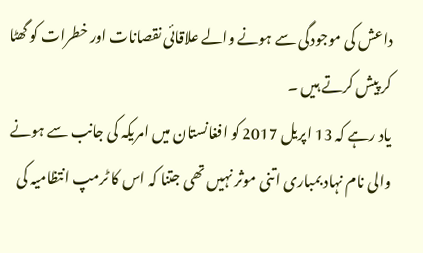داعش کی موجودگی سے ہونے والے علاقائی نقصانات اور خطرات کو گھٹا کر پیش کرتے ہیں ۔
یاد رہے کہ 13 اپریل 2017 کو افغانستان میں امریکہ کی جانب سے ہونے والی نام نہاد بمباری اتنی موثر نہیں تھی جتنا کہ اس کا ٹرمپ انتظامیہ کی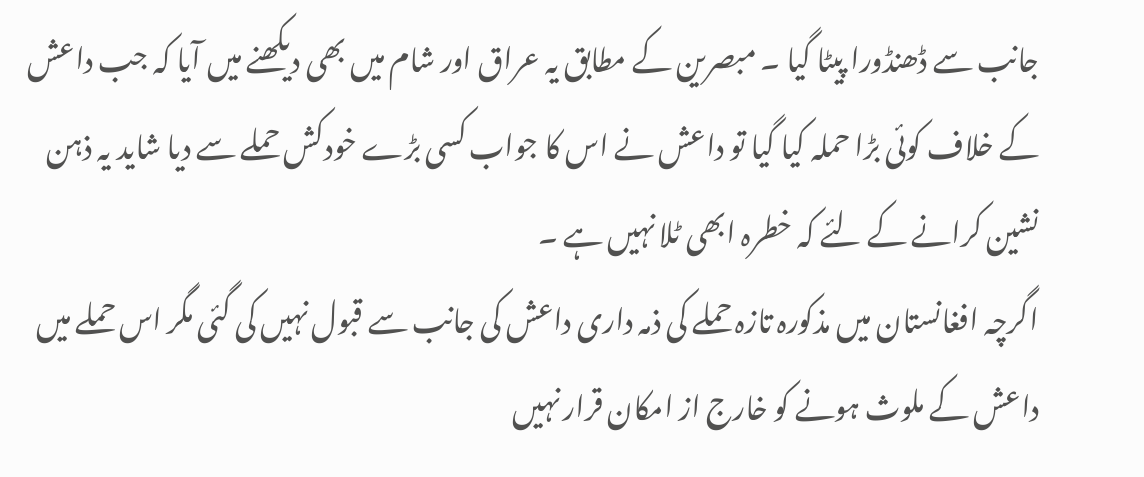جانب سے ڈھنڈورا پیٹا گیا ۔ مبصرین کے مطابق یہ عراق اور شام میں بھی دیکھنے میں آیا کہ جب داعش کے خلاف کوئی بڑا حملہ کیا گیا تو داعش نے اس کا جواب کسی بڑے خودکش حملے سے دیا شاید یہ ذہن نشین کرانے کے لئے کہ خطرہ ابھی ٹلا نہیں ہے ۔
اگرچہ افغانستان میں مذکورہ تازہ حملے کی ذمہ داری داعش کی جانب سے قبول نہیں کی گئی مگر اس حملے میں داعش کے ملوث ہونے کو خارج از امکان قرار نہیں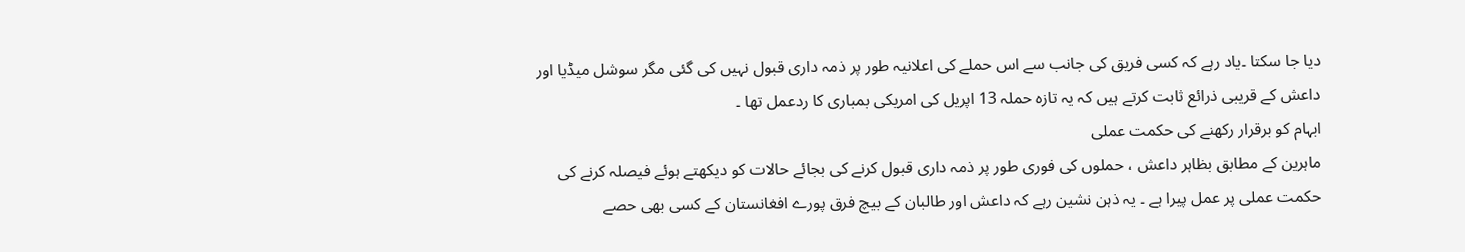دیا جا سکتا ۔یاد رہے کہ کسی فریق کی جانب سے اس حملے کی اعلانیہ طور پر ذمہ داری قبول نہیں کی گئی مگر سوشل میڈیا اور داعش کے قریبی ذرائع ثابت کرتے ہیں کہ یہ تازہ حملہ 13 اپریل کی امریکی بمباری کا ردعمل تھا ۔
ابہام کو برقرار رکھنے کی حکمت عملی
ماہرین کے مطابق بظاہر داعش ، حملوں کی فوری طور پر ذمہ داری قبول کرنے کی بجائے حالات کو دیکھتے ہوئے فیصلہ کرنے کی حکمت عملی پر عمل پیرا ہے ۔ یہ ذہن نشین رہے کہ داعش اور طالبان کے بیچ فرق پورے افغانستان کے کسی بھی حصے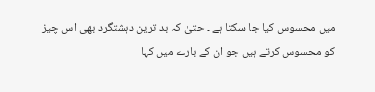میں محسوس کیا جا سکتا ہے ۔ حتیٰ کہ بد ترین دہشتگرد بھی اس چیز کو محسوس کرتے ہیں جو ان کے بارے میں کہا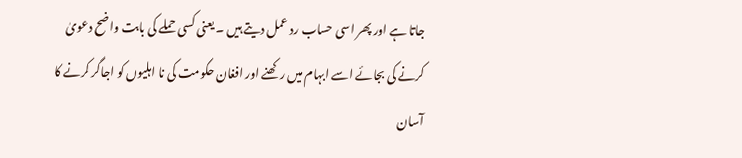جاتا ہے اور پھر اسی حساب رد عمل دیتے ہیں ۔ یعنی کسی حملے کی بابت واضح دعویٰ کرنے کی بجائے اسے ابہام میں رکھنے اور افغان حکومت کی نا اہلیوں کو اجاگر کرنے کا آسان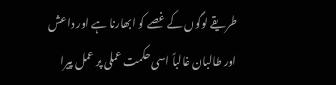طریقے لوگوں کے غصے کو ابھارنا ہے اور داعش اور طالبان غالباً اسی حکمت عملی پر عمل پیرا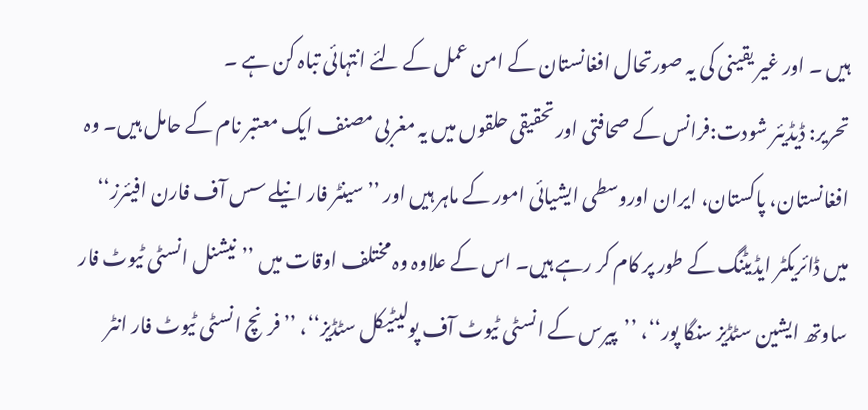ہیں ۔ اور غیر یقینی کی یہ صورتحال افغانستان کے امن عمل کے لئے انتہائی تباہ کن ہے ۔
تحریر: ڈیڈیئر شودت:فرانس کے صحافتی اور تحقیقی حلقوں میں یہ مغربی مصنف ایک معتبر نام کے حامل ہیں۔ وہ افغانستان، پاکستان، ایران اوروسطی ایشیائی امور کے ماہر ہیں اور ’’سینٹر فار انیلے سس آف فارن افیئرز‘‘ میں ڈائریکٹر ایڈیٹنگ کے طور پر کام کر رہے ہیں۔ اس کے علاوہ وہ مختلف اوقات میں ’’نیشنل انسٹی ٹیوٹ فار ساوتھ ایشین سٹڈیز سنگا پور‘‘، ’’پیرس کے انسٹی ٹیوٹ آف پولیٹیکل سٹڈیز‘‘، ’’فرنچ انسٹی ٹیوٹ فار انٹر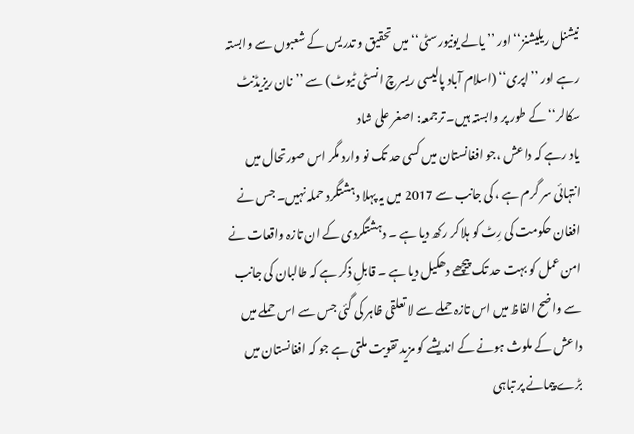نیشنل ریلیشنز‘‘ اور ’’یالے یونیورسٹی‘‘ میں تحقیق و تدریس کے شعبوں سے وابستہ رہے اور ’’اپری‘‘ (اسلام آباد پالیسی ریسرچ انسٹی ٹیوٹ) سے ’’نان ریزیڈنٹ سکالر‘‘ کے طور پر وابستہ ہیں۔ ترجمعہ: اصغر علی شاد
یاد رہے کہ داعش ،جو افغانستان میں کسی حد تک نو وارد مگر اس صورتحال میں انتہائی سر گرم ہے ، کی جانب سے 2017 میں یہ پہلا دہشتگرد حملہ نہیں۔ جس نے افغان حکومت کی رِٹ کو ہلا کر رکھ دیا ہے ۔ دہشتگردی کے ان تازہ واقعات نے امن عمل کو بہت حد تک پیچھے دھکیل دیا ہے ۔ قابلِ ذکر ہے کہ طالبان کی جانب سے واضح الفاظ میں اس تازہ حملے سے لا تعلقی ظاہر کی گئی جس سے اس حملے میں داعش کے ملوث ہونے کے اندیشے کو مزید تقویت ملتی ہے جو کہ افغانستان میں بڑے پیمانے پر تباہی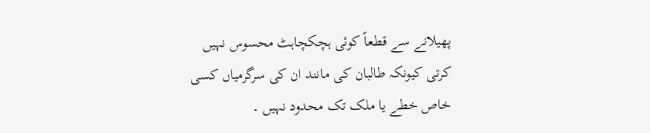پھیلانے سے قطعاً کوئی ہچکچاہٹ محسوس نہیں کرتی کیونکہ طالبان کی مانند ان کی سرگرمیاں کسی خاص خطے یا ملک تک محدود نہیں ۔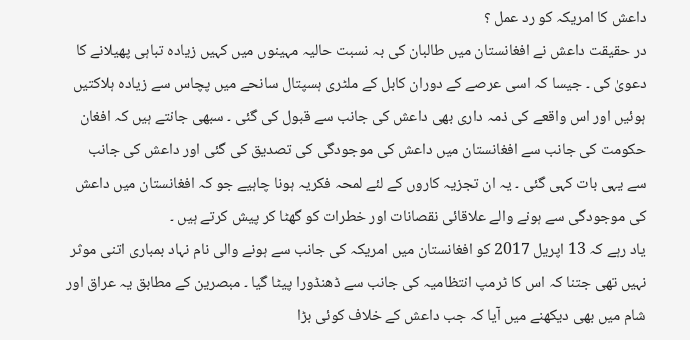داعش کا امریکہ کو رد عمل ؟
در حقیقت داعش نے افغانستان میں طالبان کی بہ نسبت حالیہ مہینوں میں کہیں زیادہ تباہی پھیلانے کا دعویٰ کی ۔ جیسا کہ اسی عرصے کے دوران کابل کے ملٹری ہسپتال سانحے میں پچاس سے زیادہ ہلاکتیں ہوئیں اور اس واقعے کی ذمہ داری بھی داعش کی جانب سے قبول کی گئی ۔ سبھی جانتے ہیں کہ افغان حکومت کی جانب سے افغانستان میں داعش کی موجودگی کی تصدیق کی گئی اور داعش کی جانب سے یہی بات کہی گئی ۔ یہ ان تجزیہ کاروں کے لئے لمحہ فکریہ ہونا چاہیے جو کہ افغانستان میں داعش کی موجودگی سے ہونے والے علاقائی نقصانات اور خطرات کو گھٹا کر پیش کرتے ہیں ۔
یاد رہے کہ 13 اپریل 2017 کو افغانستان میں امریکہ کی جانب سے ہونے والی نام نہاد بمباری اتنی موثر نہیں تھی جتنا کہ اس کا ٹرمپ انتظامیہ کی جانب سے ڈھنڈورا پیٹا گیا ۔ مبصرین کے مطابق یہ عراق اور شام میں بھی دیکھنے میں آیا کہ جب داعش کے خلاف کوئی بڑا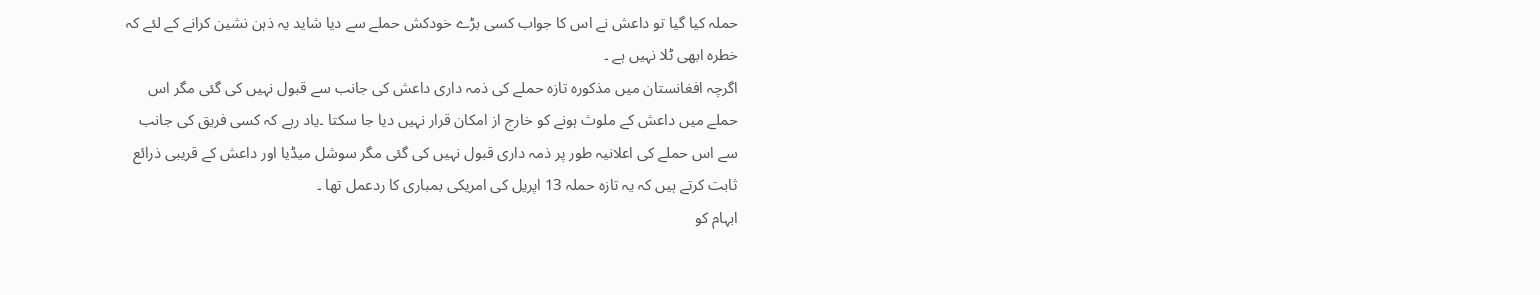حملہ کیا گیا تو داعش نے اس کا جواب کسی بڑے خودکش حملے سے دیا شاید یہ ذہن نشین کرانے کے لئے کہ خطرہ ابھی ٹلا نہیں ہے ۔
اگرچہ افغانستان میں مذکورہ تازہ حملے کی ذمہ داری داعش کی جانب سے قبول نہیں کی گئی مگر اس حملے میں داعش کے ملوث ہونے کو خارج از امکان قرار نہیں دیا جا سکتا ۔یاد رہے کہ کسی فریق کی جانب سے اس حملے کی اعلانیہ طور پر ذمہ داری قبول نہیں کی گئی مگر سوشل میڈیا اور داعش کے قریبی ذرائع ثابت کرتے ہیں کہ یہ تازہ حملہ 13 اپریل کی امریکی بمباری کا ردعمل تھا ۔
ابہام کو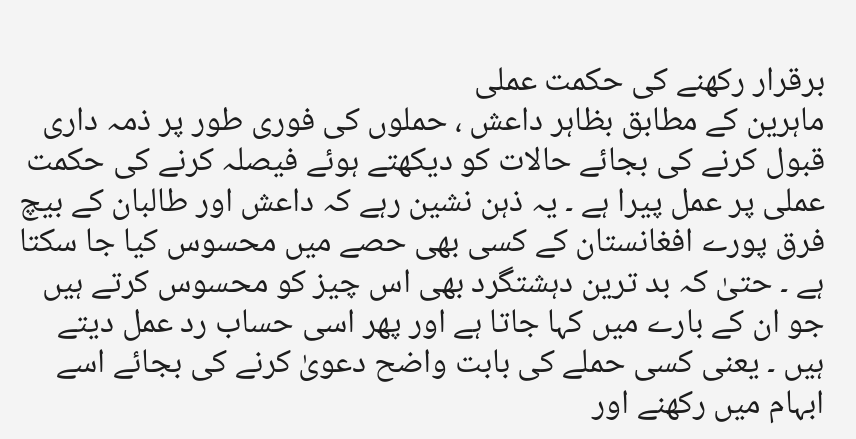برقرار رکھنے کی حکمت عملی
ماہرین کے مطابق بظاہر داعش ، حملوں کی فوری طور پر ذمہ داری قبول کرنے کی بجائے حالات کو دیکھتے ہوئے فیصلہ کرنے کی حکمت عملی پر عمل پیرا ہے ۔ یہ ذہن نشین رہے کہ داعش اور طالبان کے بیچ فرق پورے افغانستان کے کسی بھی حصے میں محسوس کیا جا سکتا ہے ۔ حتیٰ کہ بد ترین دہشتگرد بھی اس چیز کو محسوس کرتے ہیں جو ان کے بارے میں کہا جاتا ہے اور پھر اسی حساب رد عمل دیتے ہیں ۔ یعنی کسی حملے کی بابت واضح دعویٰ کرنے کی بجائے اسے ابہام میں رکھنے اور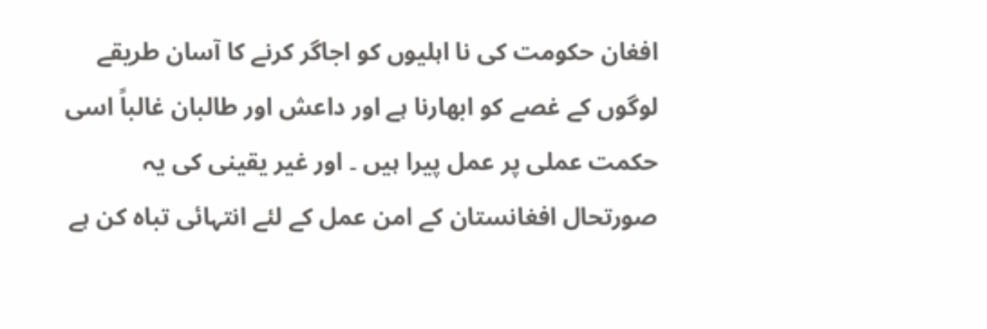افغان حکومت کی نا اہلیوں کو اجاگر کرنے کا آسان طریقے لوگوں کے غصے کو ابھارنا ہے اور داعش اور طالبان غالباً اسی حکمت عملی پر عمل پیرا ہیں ۔ اور غیر یقینی کی یہ صورتحال افغانستان کے امن عمل کے لئے انتہائی تباہ کن ہے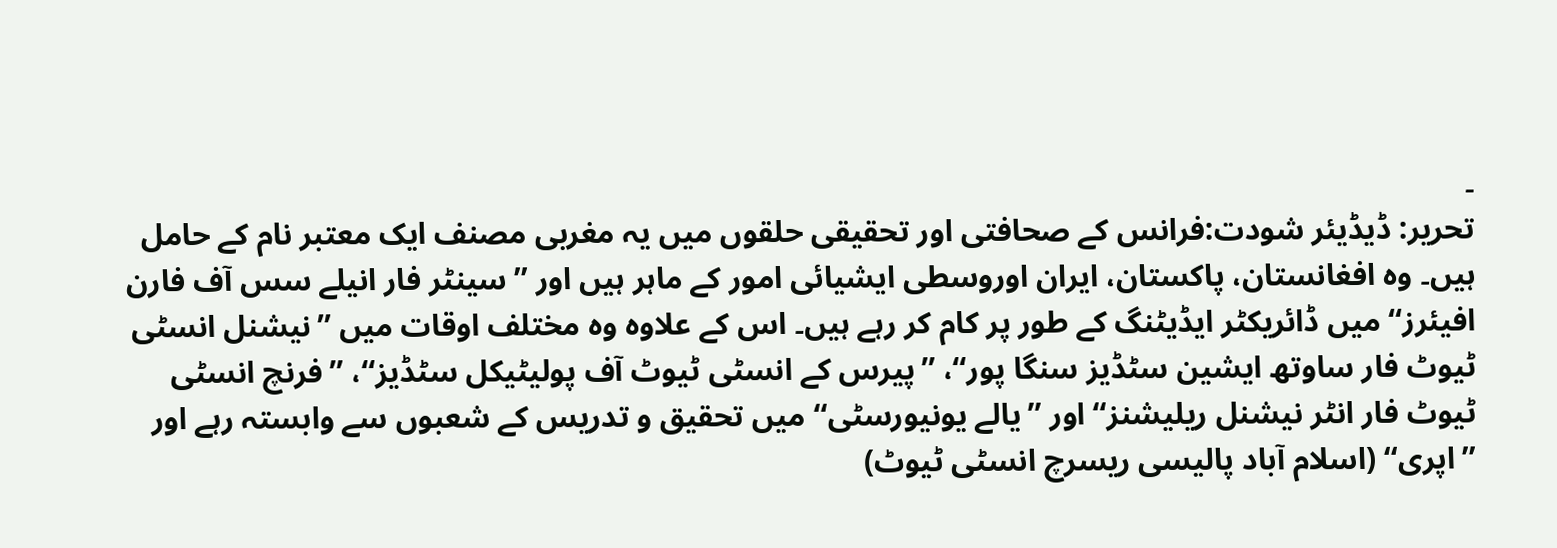۔
تحریر: ڈیڈیئر شودت:فرانس کے صحافتی اور تحقیقی حلقوں میں یہ مغربی مصنف ایک معتبر نام کے حامل ہیں۔ وہ افغانستان، پاکستان، ایران اوروسطی ایشیائی امور کے ماہر ہیں اور ’’سینٹر فار انیلے سس آف فارن افیئرز‘‘ میں ڈائریکٹر ایڈیٹنگ کے طور پر کام کر رہے ہیں۔ اس کے علاوہ وہ مختلف اوقات میں ’’نیشنل انسٹی ٹیوٹ فار ساوتھ ایشین سٹڈیز سنگا پور‘‘، ’’پیرس کے انسٹی ٹیوٹ آف پولیٹیکل سٹڈیز‘‘، ’’فرنچ انسٹی ٹیوٹ فار انٹر نیشنل ریلیشنز‘‘ اور ’’یالے یونیورسٹی‘‘ میں تحقیق و تدریس کے شعبوں سے وابستہ رہے اور ’’اپری‘‘ (اسلام آباد پالیسی ریسرچ انسٹی ٹیوٹ)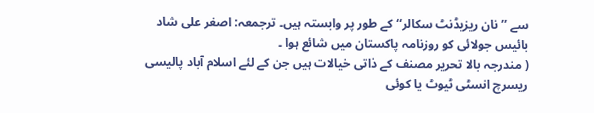سے ’’نان ریزیڈنٹ سکالر‘‘ کے طور پر وابستہ ہیں۔ ترجمعہ: اصغر علی شاد
بائیس جولائی کو روزنامہ پاکستان میں شائع ہوا ۔
( مندرجہ بالا تحریر مصنف کے ذاتی خیالات ہیں جن کے لئے اسلام آباد پالیسی ریسرچ انسٹی ٹیوٹ یا کوئی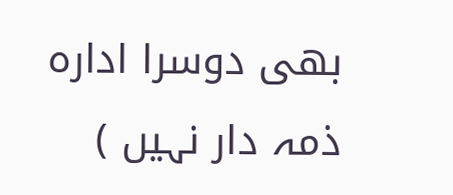بھی دوسرا ادارہ ذمہ دار نہیں )